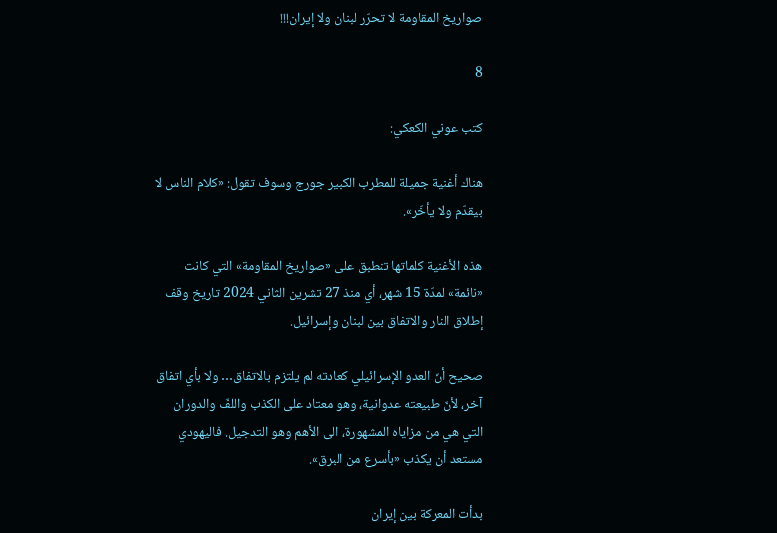صواريخ المقاومة لا تحرّر لبنان ولا إيران!!!

8

كتب عوني الكعكي:

هناك أغنية جميلة للمطرب الكبير جورج وسوف تقول: «كلام الناس لا بيقدّم ولا يأخّر».

هذه الأغنية كلماتها تنطبق على «صواريخ المقاومة» التي كانت «نائمة» لمدّة 15 شهر، أي منذ 27 تشرين الثاني 2024 تاريخ وقف إطلاق النار والاتفاق بين لبنان وإسرائيل.

صحيح أنّ العدو الإسرائيلي كعادته لم يلتزم بالاتفاق… ولا بأي اتفاق آخر، لأنّ طبيعته عدوانية، وهو معتاد على الكذب واللفّ والدوران التي هي من مزاياه المشهورة، الى الأهم وهو التدجيل. فاليهودي مستعد أن يكذب «بأسرع من البرق».

بدأت المعركة بين إيران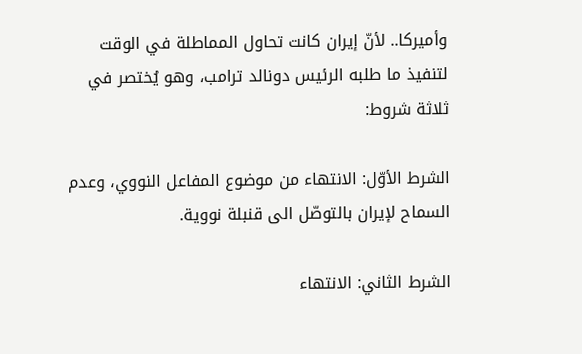وأميركا.. لأنّ إيران كانت تحاول المماطلة في الوقت لتنفيذ ما طلبه الرئيس دونالد ترامب، وهو يُختصر في ثلاثة شروط:

الشرط الأوّل: الانتهاء من موضوع المفاعل النووي، وعدم السماح لإيران بالتوصّل الى قنبلة نووية.

الشرط الثاني: الانتهاء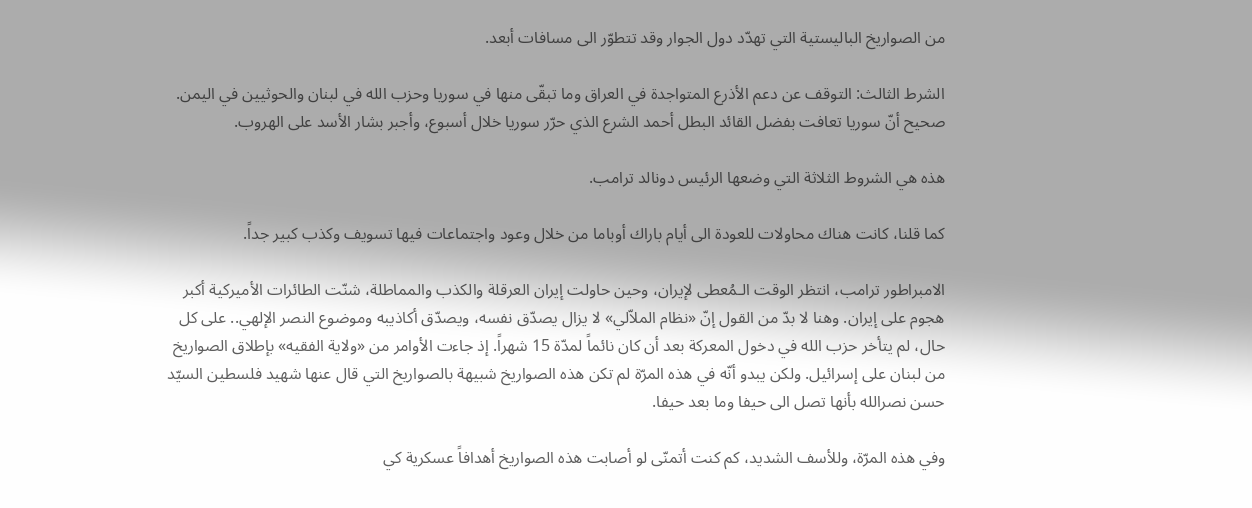من الصواريخ الباليستية التي تهدّد دول الجوار وقد تتطوّر الى مسافات أبعد.

الشرط الثالث: التوقف عن دعم الأذرع المتواجدة في العراق وما تبقّى منها في سوريا وحزب الله في لبنان والحوثيين في اليمن. صحيح أنّ سوريا تعافت بفضل القائد البطل أحمد الشرع الذي حرّر سوريا خلال أسبوع، وأجبر بشار الأسد على الهروب.

هذه هي الشروط الثلاثة التي وضعها الرئيس دونالد ترامب.

كما قلنا، كانت هناك محاولات للعودة الى أيام باراك أوباما من خلال وعود واجتماعات فيها تسويف وكذب كبير جداً.

الامبراطور ترامب، انتظر الوقت الـمُعطى لإيران، وحين حاولت إيران العرقلة والكذب والمماطلة، شنّت الطائرات الأميركية أكبر هجوم على إيران. وهنا لا بدّ من القول إنّ «نظام الملاّلي» لا يزال يصدّق نفسه، ويصدّق أكاذيبه وموضوع النصر الإلهي.. على كل حال، لم يتأخر حزب الله في دخول المعركة بعد أن كان نائماً لمدّة 15 شهراً. إذ جاءت الأوامر من «ولاية الفقيه» بإطلاق الصواريخ من لبنان على إسرائيل. ولكن يبدو أنّه في هذه المرّة لم تكن هذه الصواريخ شبيهة بالصواريخ التي قال عنها شهيد فلسطين السيّد حسن نصرالله بأنها تصل الى حيفا وما بعد حيفا.

وفي هذه المرّة، وللأسف الشديد، كم كنت أتمنّى لو أصابت هذه الصواريخ أهدافاً عسكرية كي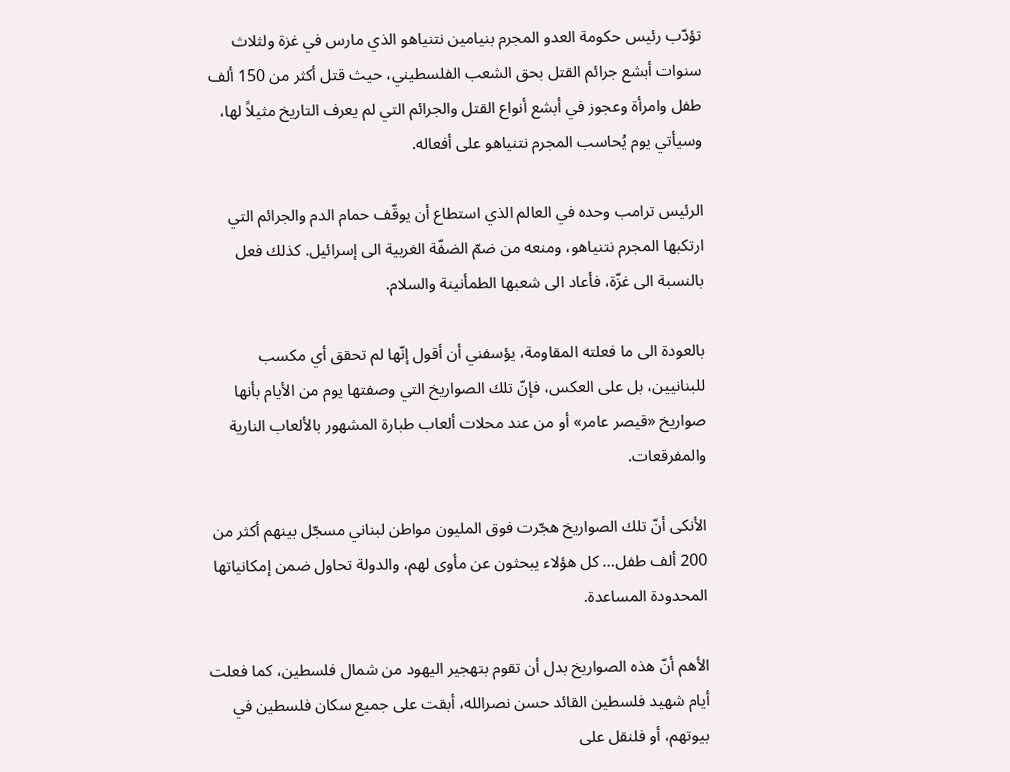تؤدّب رئيس حكومة العدو المجرم بنيامين نتنياهو الذي مارس في غزة ولثلاث سنوات أبشع جرائم القتل بحق الشعب الفلسطيني، حيث قتل أكثر من 150 ألف طفل وامرأة وعجوز في أبشع أنواع القتل والجرائم التي لم يعرف التاريخ مثيلاً لها، وسيأتي يوم يُحاسب المجرم نتنياهو على أفعاله.

الرئيس ترامب وحده في العالم الذي استطاع أن يوقّف حمام الدم والجرائم التي ارتكبها المجرم نتنياهو، ومنعه من ضمّ الضفّة الغربية الى إسرائيل. كذلك فعل بالنسبة الى غزّة، فأعاد الى شعبها الطمأنينة والسلام.

بالعودة الى ما فعلته المقاومة، يؤسفني أن أقول إنّها لم تحقق أي مكسب للبنانيين، بل على العكس، فإنّ تلك الصواريخ التي وصفتها يوم من الأيام بأنها صواريخ «قيصر عامر» أو من عند محلات ألعاب طبارة المشهور بالألعاب النارية والمفرقعات.

الأنكى أنّ تلك الصواريخ هجّرت فوق المليون مواطن لبناني مسجّل بينهم أكثر من 200 ألف طفل… كل هؤلاء يبحثون عن مأوى لهم، والدولة تحاول ضمن إمكانياتها المحدودة المساعدة.

الأهم أنّ هذه الصواريخ بدل أن تقوم بتهجير اليهود من شمال فلسطين، كما فعلت أيام شهيد فلسطين القائد حسن نصرالله، أبقت على جميع سكان فلسطين في بيوتهم، أو فلنقل على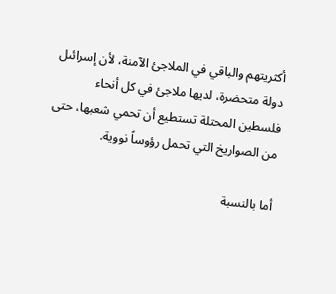أكثريتهم والباقي في الملاجئ الآمنة، لأن إسرائىل دولة متحضرة، لديها ملاجئ في كل أنحاء فلسطين المحتلة تستطيع أن تحمي شعبها، حتى من الصواريخ التي تحمل رؤوساً نووية.

أما بالنسبة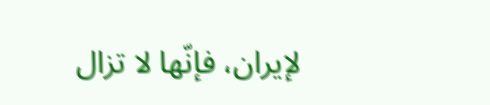لإيران، فإنّها لا تزال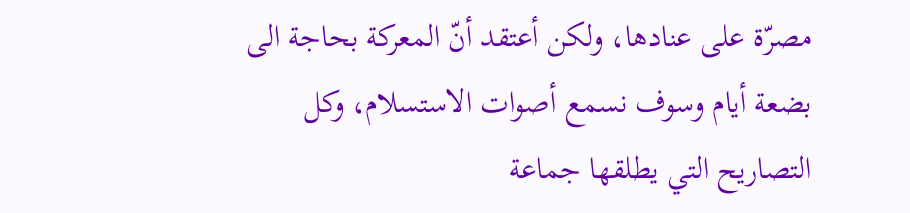مصرّة على عنادها، ولكن أعتقد أنّ المعركة بحاجة الى بضعة أيام وسوف نسمع أصوات الاستسلام، وكل التصاريح التي يطلقها جماعة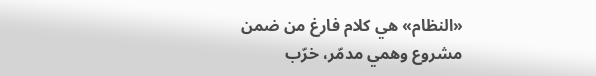«النظام» هي كلام فارغ من ضمن مشروع وهمي مدمّر، خرّب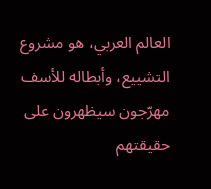العالم العربي، هو مشروع التشييع، وأبطاله للأسف مهرّجون سيظهرون على حقيقتهم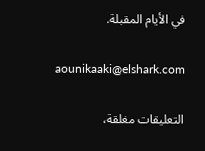في الأيام المقبلة.

aounikaaki@elshark.com

التعليقات مغلقة،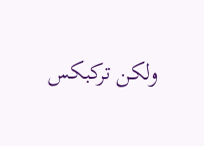ولكن تركبكس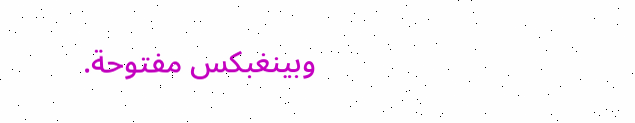وبينغبكس مفتوحة.